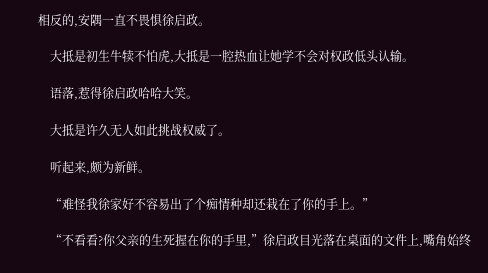相反的,安隅一直不畏惧徐启政。

    大抵是初生牛犊不怕虎,大抵是一腔热血让她学不会对权政低头认输。

    语落,惹得徐启政哈哈大笑。

    大抵是许久无人如此挑战权威了。

    听起来,颇为新鲜。

    “难怪我徐家好不容易出了个痴情种却还栽在了你的手上。”

    “不看看?你父亲的生死握在你的手里,”徐启政目光落在桌面的文件上,嘴角始终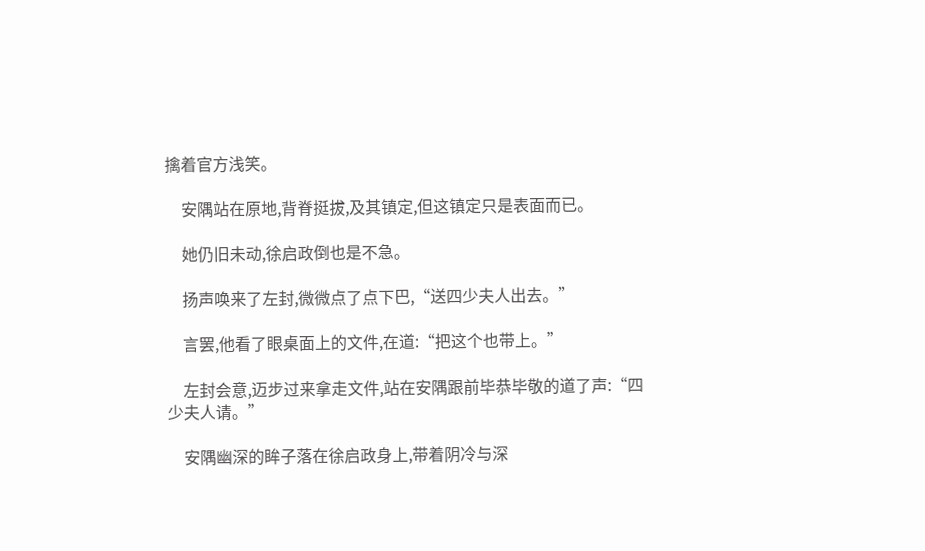擒着官方浅笑。

    安隅站在原地,背脊挺拔,及其镇定,但这镇定只是表面而已。

    她仍旧未动,徐启政倒也是不急。

    扬声唤来了左封,微微点了点下巴,“送四少夫人出去。”

    言罢,他看了眼桌面上的文件,在道:“把这个也带上。”

    左封会意,迈步过来拿走文件,站在安隅跟前毕恭毕敬的道了声:“四少夫人请。”

    安隅幽深的眸子落在徐启政身上,带着阴冷与深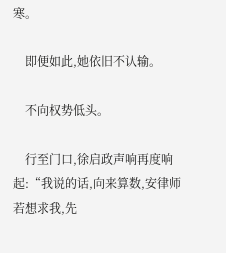寒。

    即便如此,她依旧不认输。

    不向权势低头。

    行至门口,徐启政声响再度响起:“我说的话,向来算数,安律师若想求我,先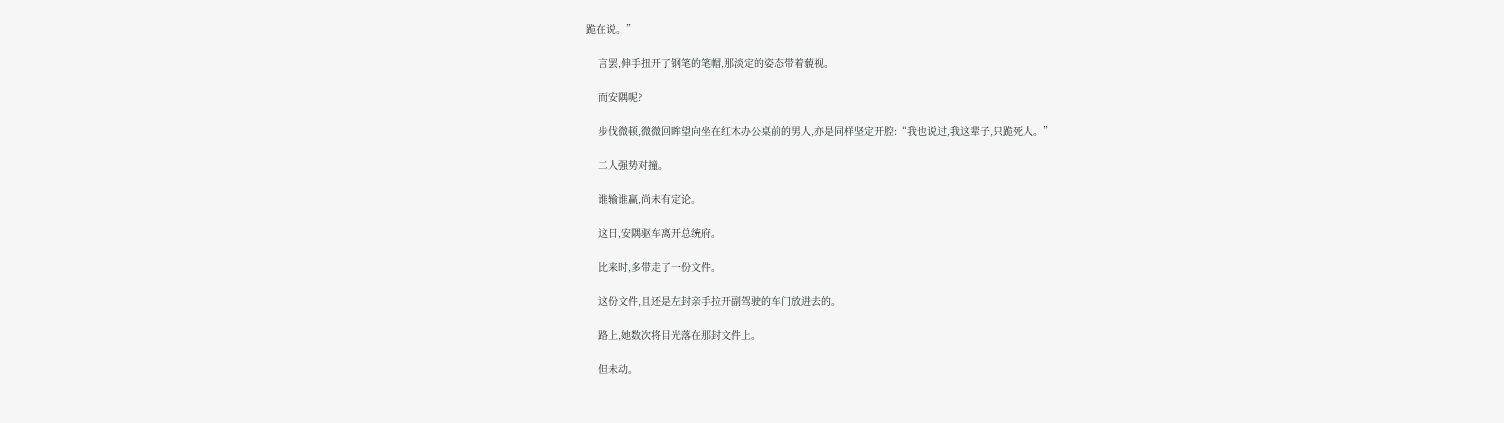跪在说。”

    言罢,伸手扭开了钢笔的笔帽,那淡定的姿态带着藐视。

    而安隅呢?

    步伐微顿,微微回眸望向坐在红木办公桌前的男人,亦是同样坚定开腔:“我也说过,我这辈子,只跪死人。”

    二人强势对撞。

    谁输谁赢,尚未有定论。

    这日,安隅驱车离开总统府。

    比来时,多带走了一份文件。

    这份文件,且还是左封亲手拉开副驾驶的车门放进去的。

    路上,她数次将目光落在那封文件上。

    但未动。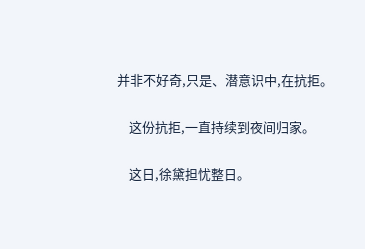并非不好奇,只是、潜意识中,在抗拒。

    这份抗拒,一直持续到夜间归家。

    这日,徐黛担忧整日。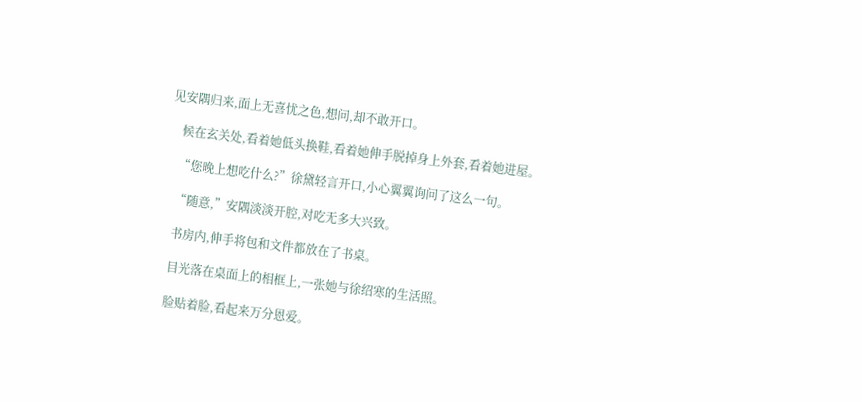见安隅归来,面上无喜忧之色,想问,却不敢开口。

    候在玄关处,看着她低头换鞋,看着她伸手脱掉身上外套,看着她进屋。

    “您晚上想吃什么?”徐黛轻言开口,小心翼翼询问了这么一句。

    “随意,”安隅淡淡开腔,对吃无多大兴致。

    书房内,伸手将包和文件都放在了书桌。

    目光落在桌面上的相框上,一张她与徐绍寒的生活照。

    脸贴着脸,看起来万分恩爱。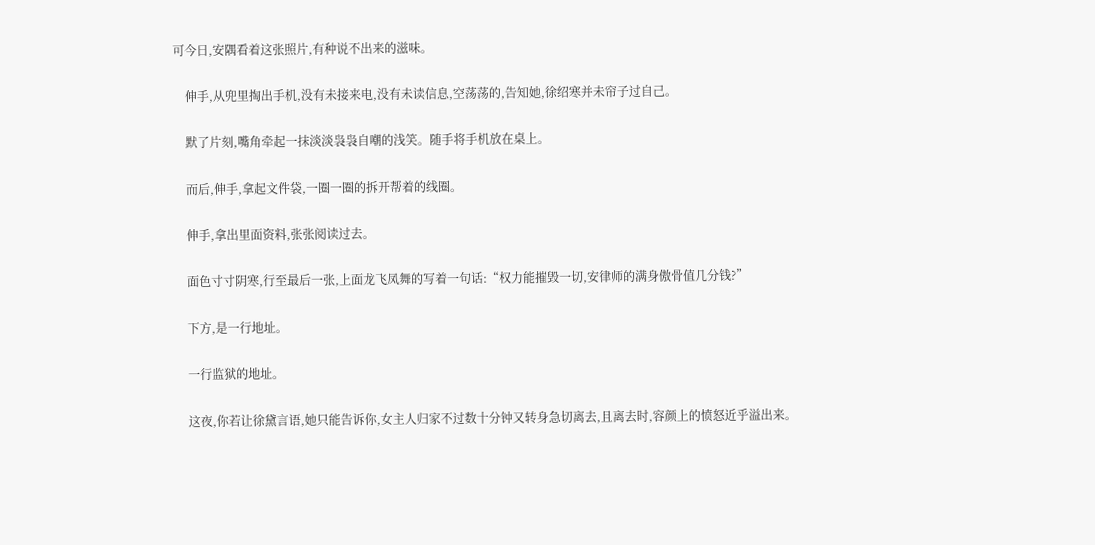可今日,安隅看着这张照片,有种说不出来的滋味。

    伸手,从兜里掏出手机,没有未接来电,没有未读信息,空荡荡的,告知她,徐绍寒并未帘子过自己。

    默了片刻,嘴角牵起一抹淡淡袅袅自嘲的浅笑。随手将手机放在桌上。

    而后,伸手,拿起文件袋,一圈一圈的拆开帮着的线圈。

    伸手,拿出里面资料,张张阅读过去。

    面色寸寸阴寒,行至最后一张,上面龙飞凤舞的写着一句话:“权力能摧毁一切,安律师的满身傲骨值几分钱?”

    下方,是一行地址。

    一行监狱的地址。

    这夜,你若让徐黛言语,她只能告诉你,女主人归家不过数十分钟又转身急切离去,且离去时,容颜上的愤怒近乎溢出来。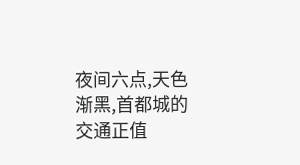夜间六点,天色渐黑,首都城的交通正值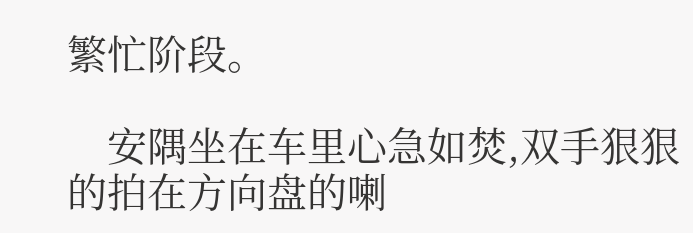繁忙阶段。

    安隅坐在车里心急如焚,双手狠狠的拍在方向盘的喇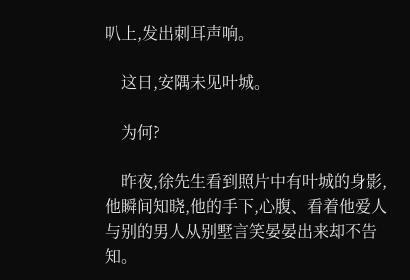叭上,发出刺耳声响。

    这日,安隅未见叶城。

    为何?

    昨夜,徐先生看到照片中有叶城的身影,他瞬间知晓,他的手下,心腹、看着他爱人与别的男人从别墅言笑晏晏出来却不告知。